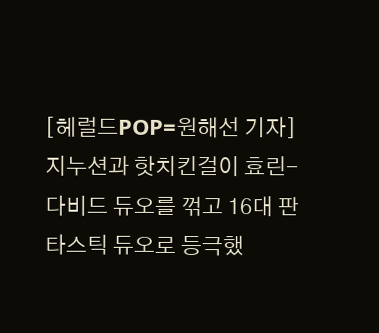[헤럴드POP=원해선 기자] 지누션과 핫치킨걸이 효린-다비드 듀오를 꺾고 16대 판타스틱 듀오로 등극했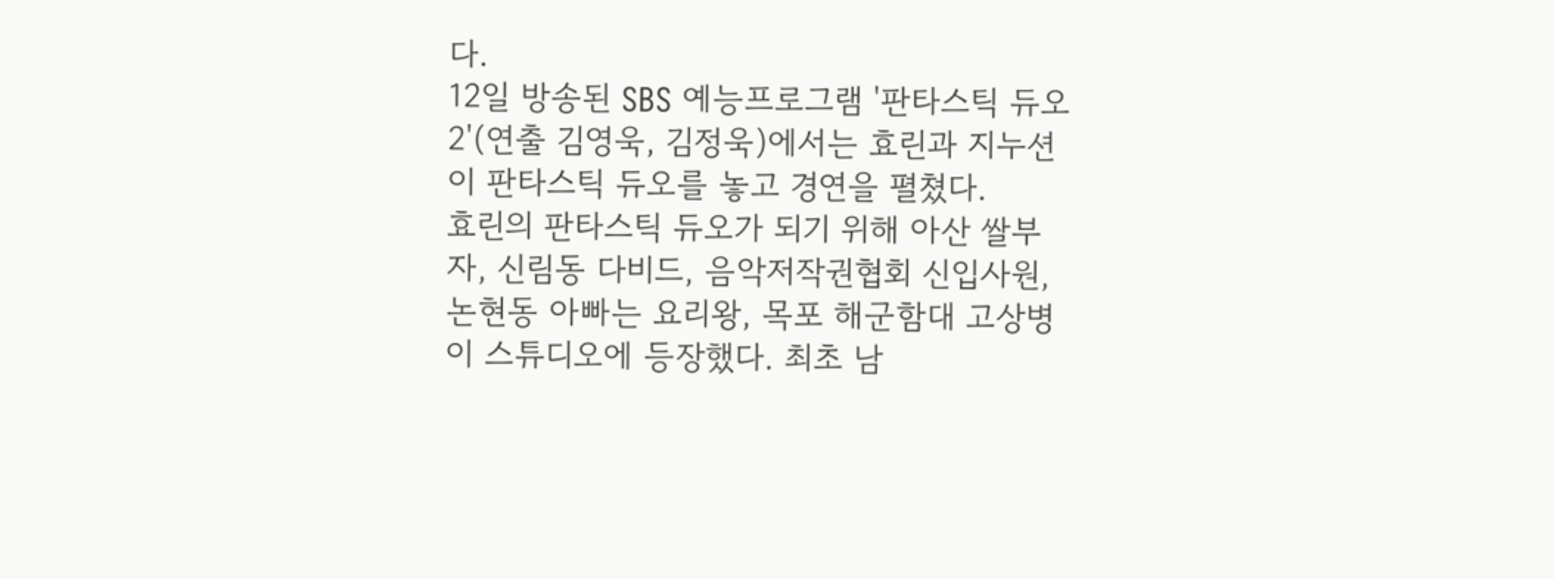다.
12일 방송된 SBS 예능프로그램 '판타스틱 듀오2'(연출 김영욱, 김정욱)에서는 효린과 지누션이 판타스틱 듀오를 놓고 경연을 펼쳤다.
효린의 판타스틱 듀오가 되기 위해 아산 쌀부자, 신림동 다비드, 음악저작권협회 신입사원, 논현동 아빠는 요리왕, 목포 해군함대 고상병이 스튜디오에 등장했다. 최초 남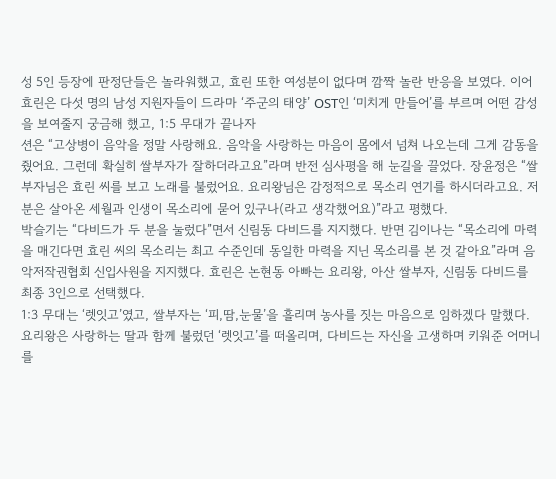성 5인 등장에 판정단들은 놀라워했고, 효린 또한 여성분이 없다며 깜짝 놀란 반응을 보였다. 이어 효린은 다섯 명의 남성 지원자들이 드라마 ‘주군의 태양’ OST인 ‘미치게 만들어’를 부르며 어떤 감성을 보여줄지 궁금해 했고, 1:5 무대가 끝나자
션은 “고상병이 음악을 정말 사랑해요. 음악을 사랑하는 마음이 몸에서 넘쳐 나오는데 그게 감동을 줬어요. 그런데 확실히 쌀부자가 잘하더라고요”라며 반전 심사평을 해 눈길을 끌었다. 장윤정은 “쌀부자님은 효린 씨를 보고 노래를 불렀어요. 요리왕님은 감정적으로 목소리 연기를 하시더라고요. 저 분은 살아온 세월과 인생이 목소리에 묻어 있구나(라고 생각했어요)”라고 평했다.
박슬기는 “다비드가 두 분을 눌렀다”면서 신림동 다비드를 지지했다. 반면 김이나는 “목소리에 마력을 매긴다면 효린 씨의 목소리는 최고 수준인데 동일한 마력을 지닌 목소리를 본 것 같아요”라며 음악저작권협회 신입사원을 지지했다. 효린은 논현동 아빠는 요리왕, 아산 쌀부자, 신림동 다비드를 최종 3인으로 선택했다.
1:3 무대는 ‘렛잇고’였고, 쌀부자는 ‘피,땀,눈물’을 흘리며 농사를 짓는 마음으로 임하겠다 말했다. 요리왕은 사랑하는 딸과 함께 불렀던 ‘렛잇고’를 떠올리며, 다비드는 자신을 고생하며 키워준 어머니를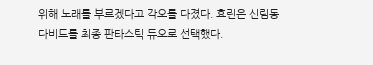위해 노래를 부르겠다고 각오를 다졌다. 효린은 신림동 다비드를 최종 판타스틱 듀오로 선택했다.